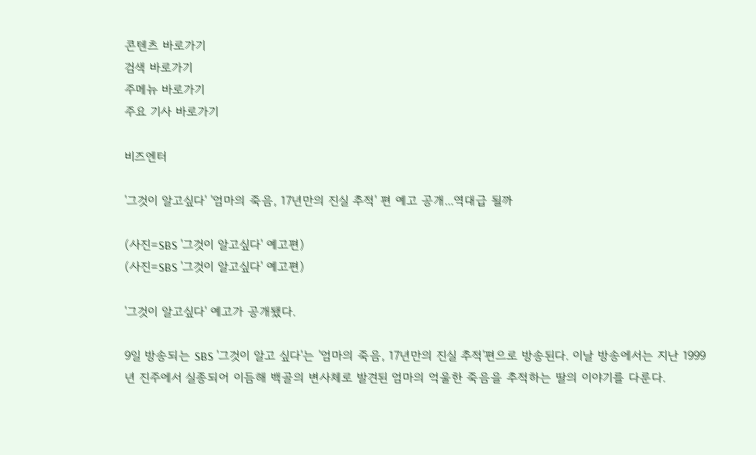콘텐츠 바로가기
검색 바로가기
주메뉴 바로가기
주요 기사 바로가기

비즈엔터

'그것이 알고싶다' '엄마의 죽음, 17년만의 진실 추적' 편 예고 공개...역대급 될까

(사진=SBS '그것이 알고싶다' 예고편)
(사진=SBS '그것이 알고싶다' 예고편)

'그것이 알고싶다' 예고가 공개됐다.

9일 방송되는 SBS '그것이 알고 싶다'는 '엄마의 죽음, 17년만의 진실 추적'편으로 방송된다. 이날 방송에서는 지난 1999년 진주에서 실종되어 이듬해 백골의 변사체로 발견된 엄마의 억울한 죽음을 추적하는 딸의 이야기를 다룬다.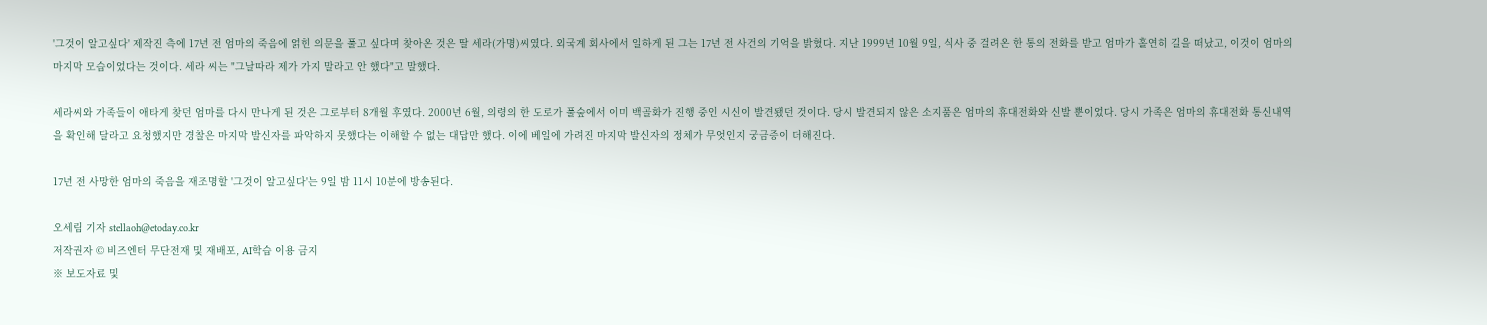'그것이 알고싶다' 제작진 측에 17년 전 엄마의 죽음에 얽힌 의문을 풀고 싶다며 찾아온 것은 딸 세라(가명)씨였다. 외국계 회사에서 일하게 된 그는 17년 전 사건의 기억을 밝혔다. 지난 1999년 10월 9일, 식사 중 걸려온 한 통의 전화를 받고 엄마가 홀연히 길을 떠났고, 이것이 엄마의 마지막 모습이었다는 것이다. 세라 씨는 "그날따라 제가 가지 말라고 안 했다"고 말했다.

세라씨와 가족들이 애타게 찾던 엄마를 다시 만나게 된 것은 그로부터 8개월 후였다. 2000년 6월, 의령의 한 도로가 풀숲에서 이미 백골화가 진행 중인 시신이 발견됐던 것이다. 당시 발견되지 않은 소지품은 엄마의 휴대전화와 신발 뿐이었다. 당시 가족은 엄마의 휴대전화 통신내역을 확인해 달라고 요청했지만 경찰은 마지막 발신자를 파악하지 못했다는 이해할 수 없는 대답만 했다. 이에 베일에 가려진 마지막 발신자의 정체가 무엇인지 궁금증이 더해진다.

17년 전 사망한 엄마의 죽음을 재조명할 '그것이 알고싶다'는 9일 밤 11시 10분에 방송된다.

오세림 기자 stellaoh@etoday.co.kr
저작권자 © 비즈엔터 무단전재 및 재배포, AI학습 이용 금지
※ 보도자료 및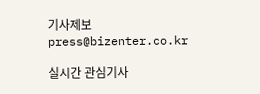기사제보 press@bizenter.co.kr

실시간 관심기사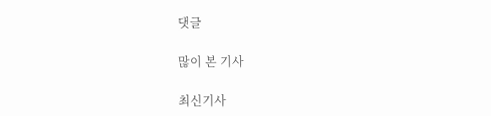댓글

많이 본 기사

최신기사